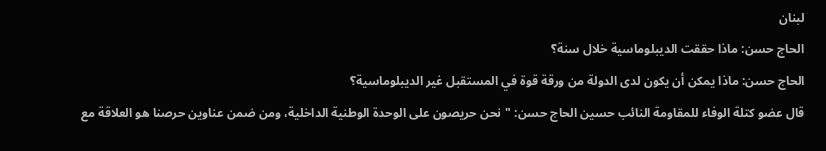لبنان
الحاج حسن: ماذا حققت الديبلوماسية خلال سنة؟
الحاج حسن: ماذا يمكن أن يكون لدى الدولة من ورقة قوة في المستقبل غير الديبلوماسية؟
قال عضو كتلة الوفاء للمقاومة النائب حسين الحاج حسن: "نحن حريصون على الوحدة الوطنية الداخلية، ومن ضمن عناوين حرصنا هو العلاقة مع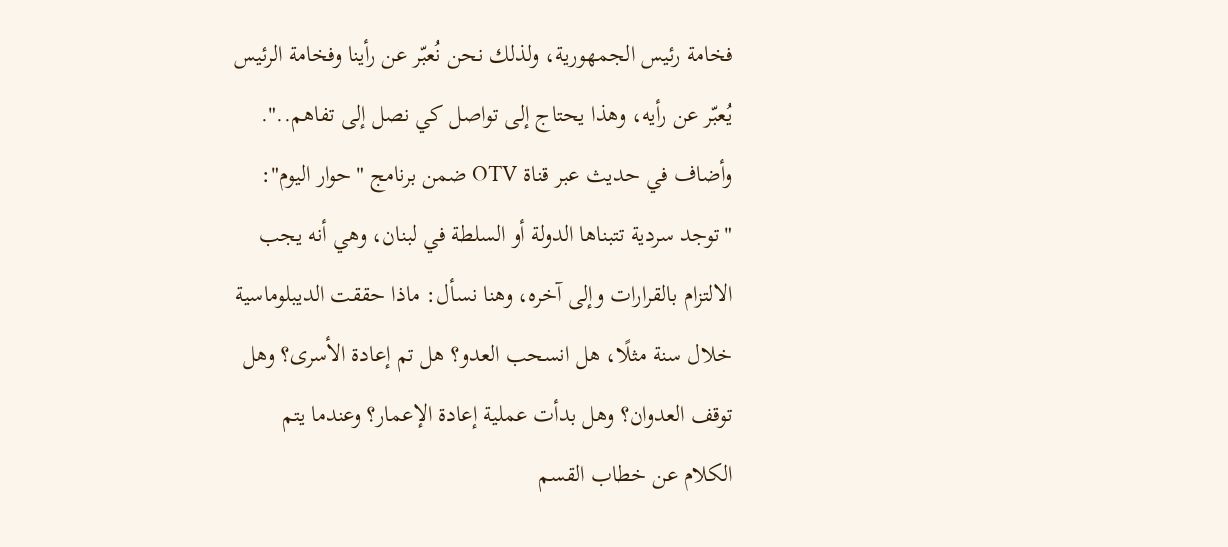فخامة رئيس الجمهورية، ولذلك نحن نُعبّر عن رأينا وفخامة الرئيس يُعبّر عن رأيه، وهذا يحتاج إلى تواصل كي نصل إلى تفاهم..".
وأضاف في حديث عبر قناة OTV ضمن برنامج "حوار اليوم": "توجد سردية تتبناها الدولة أو السلطة في لبنان، وهي أنه يجب الالتزام بالقرارات وإلى آخره، وهنا نسأل: ماذا حققت الديبلوماسية خلال سنة مثلًا، هل انسحب العدو؟ هل تم إعادة الأسرى؟ وهل توقف العدوان؟ وهل بدأت عملية إعادة الإعمار؟ وعندما يتم الكلام عن خطاب القسم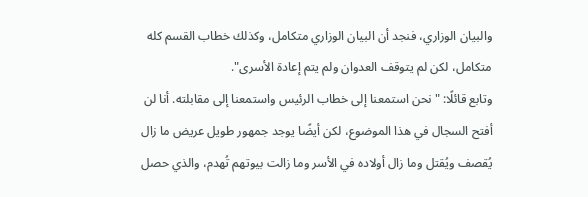والبيان الوزاري، فنجد أن البيان الوزاري متكامل، وكذلك خطاب القسم كله متكامل، لكن لم يتوقف العدوان ولم يتم إعادة الأسرى".
وتابع قائلًا: "نحن استمعنا إلى خطاب الرئيس واستمعنا إلى مقابلته. أنا لن أفتح السجال في هذا الموضوع، لكن أيضًا يوجد جمهور طويل عريض ما زال يُقصف ويُقتل وما زال أولاده في الأسر وما زالت بيوتهم تُهدم، والذي حصل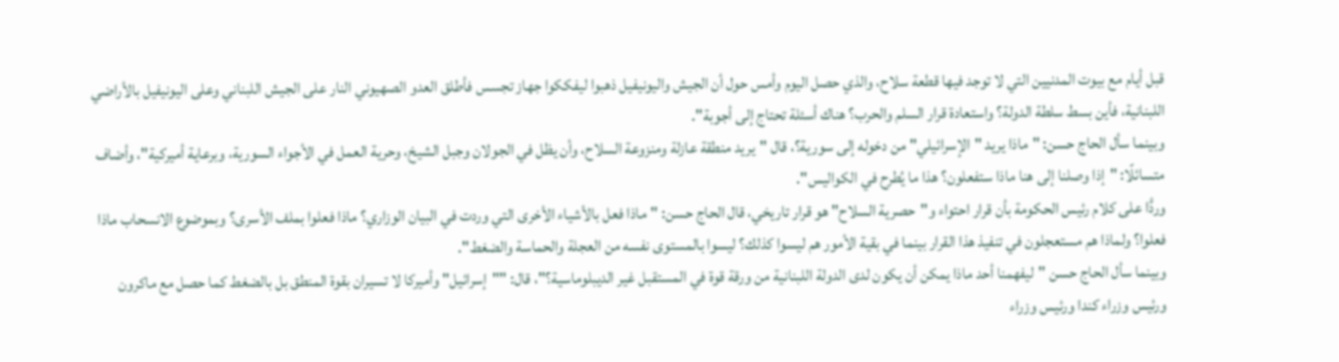قبل أيام مع بيوت المدنيين التي لا توجد فيها قطعة سلاح، والذي حصل اليوم وأمس حول أن الجيش واليونيفيل ذهبوا ليفككوا جهاز تجسس فأطلق العدو الصهيوني النار على الجيش اللبناني وعلى اليونيفيل بالأراضي اللبنانية، فأين بسط سلطة الدولة؟ واستعادة قرار السلم والحرب؟ هناك أسئلة تحتاج إلى أجوبة".
وبينما سأل الحاج حسن: "ماذا يريد "الإسرائيلي" من دخوله إلى سورية؟، قال "يريد منطقة عازلة ومنزوعة السلاح، وأن يظل في الجولان وجبل الشيخ، وحرية العمل في الأجواء السورية، وبرعاية أميركية"، وأضاف متسائلًا: "إذا وصلنا إلى هنا ماذا ستفعلون؟ هذا ما يُطرح في الكواليس".
وردًّا على كلام رئيس الحكومة بأن قرار احتواء و"حصرية السلاح" هو قرار تاريخي، قال الحاج حسن: "ماذا فعل بالأشياء الأخرى التي وردت في البيان الوزاري؟ ماذا فعلوا بملف الأسرى؟ وبموضوع الانسحاب ماذا فعلوا؟ ولماذا هم مستعجلون في تنفيذ هذا القرار بينما في بقية الأمور هم ليسوا كذلك؟ ليسوا بالمستوى نفسه من العجلة والحماسة والضغط".
وبينما سأل الحاج حسن "ليفهمنا أحد ماذا يمكن أن يكون لدى الدولة اللبنانية من ورقة قوة في المستقبل غير الديبلوماسية؟"، قال: ""إسرائيل" وأميركا لا تسيران بقوة المنطق بل بالضغط كما حصل مع ماكرون ورئيس وزراء كندا ورئيس وزراء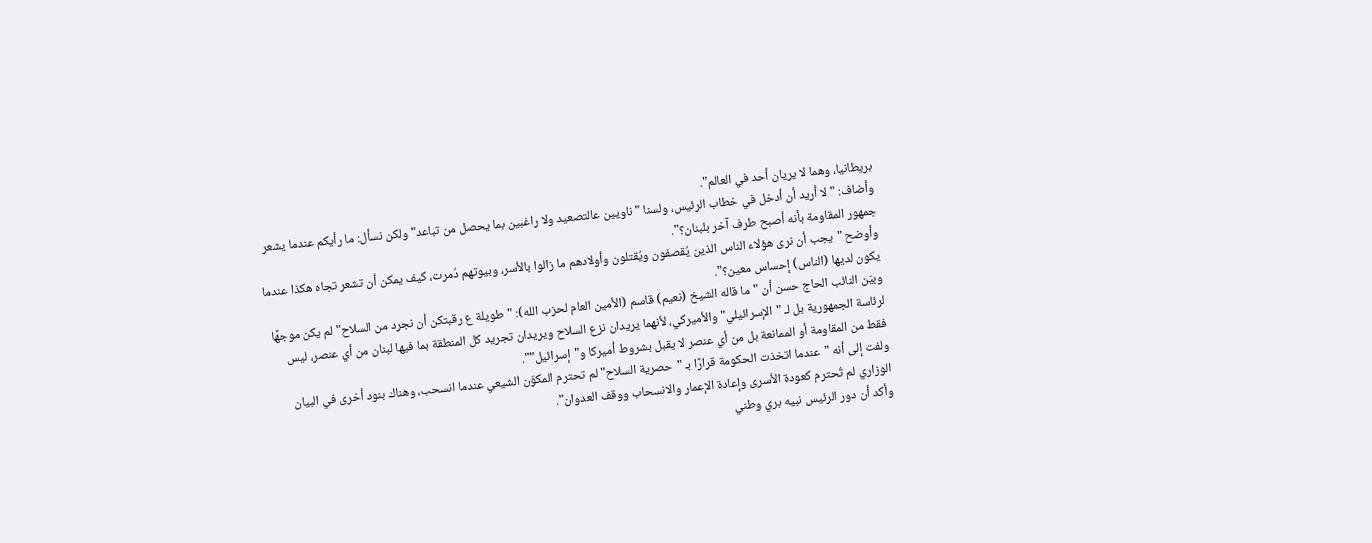بريطانيا، وهما لا يريان أحد في العالم".
وأضاف: "لا أريد أن أدخل في خطاب الرئيس، ولسنا "ناويين عالتصعيد ولا راغبين بما يحصل من تباعد" ولكن نسأل: ما رأيكم عندما يشعر جمهور المقاومة بأنه أصبح طرف آخر بلبنان؟".
وأوضح "يجب أن نرى هؤلاء الناس الذين يُقصفون ويُقتلون وأولادهم ما زالوا بالأسر، وبيوتهم دُمرت، كيف يمكن أن تشعر تجاه هكذا عندما يكون لديها (الناس) إحساس معين؟".
وبيّن النائب الحاج حسن أن "ما قاله الشيخ (نعيم) قاسم (الأمين العام لحزب الله): "طويلة ع رقبتكن أن نجرد من السلاح" لم يكن موجهًا لرئاسة الجمهورية بل لـ "الإسرائيلي" والأميركي، لأنهما يريدان نزع السلاح ويريدان تجريد كل المنطقة بما فيها لبنان من أي عنصر، ليس فقط من المقاومة أو الممانعة بل من أي عنصر لا يقبل بشروط أميركا و"إسرائيل"".
ولفت إلى أنه "عندما اتخذت الحكومة قرارًا بـ "حصرية السلاح" لم تحترم المكوّن الشيعي عندما انسحب، وهناك بنود أخرى في البيان الوزاري لم تُحترم كعودة الأسرى وإعادة الإعمار والانسحاب ووقف العدوان".
وأكد أن دور الرئيس نبيه بري وطني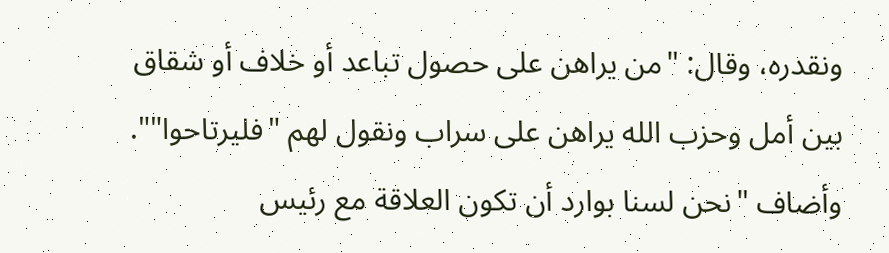ونقدره، وقال: "من يراهن على حصول تباعد أو خلاف أو شقاق بين أمل وحزب الله يراهن على سراب ونقول لهم "فليرتاحوا"".
وأضاف "نحن لسنا بوارد أن تكون العلاقة مع رئيس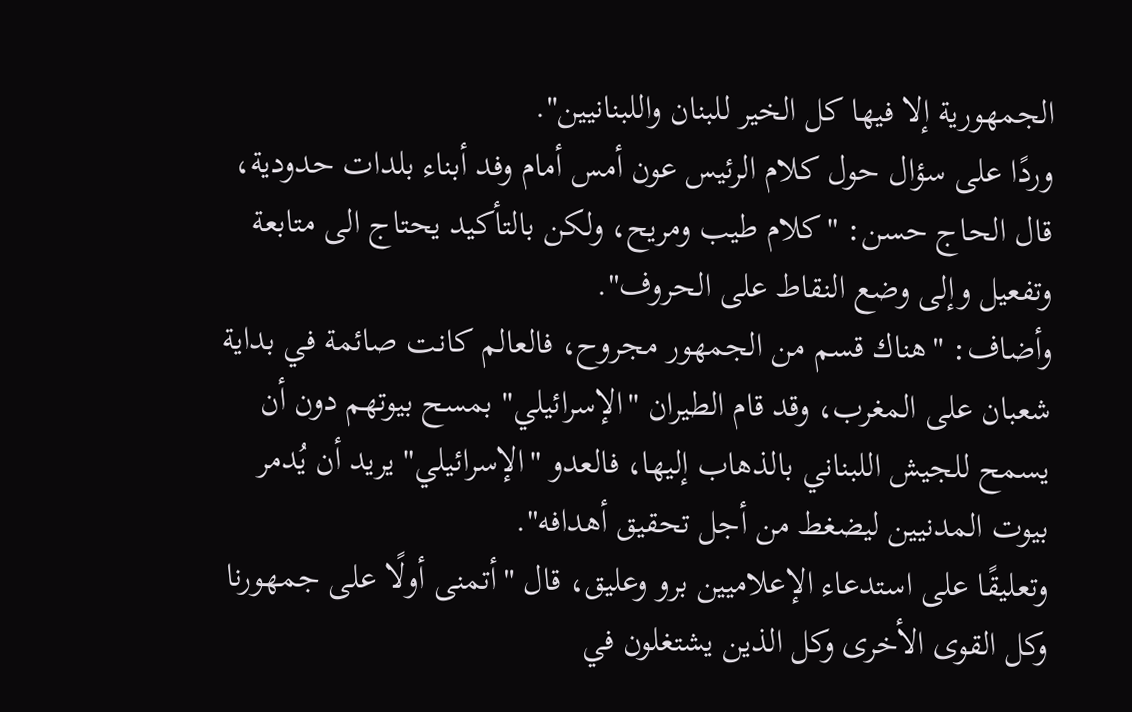الجمهورية إلا فيها كل الخير للبنان واللبنانيين".
وردًا على سؤال حول كلام الرئيس عون أمس أمام وفد أبناء بلدات حدودية، قال الحاج حسن: "كلام طيب ومريح، ولكن بالتأكيد يحتاج الى متابعة وتفعيل وإلى وضع النقاط على الحروف".
وأضاف: "هناك قسم من الجمهور مجروح، فالعالم كانت صائمة في بداية شعبان على المغرب، وقد قام الطيران "الإسرائيلي" بمسح بيوتهم دون أن يسمح للجيش اللبناني بالذهاب إليها، فالعدو "الإسرائيلي" يريد أن يُدمر بيوت المدنيين ليضغط من أجل تحقيق أهدافه".
وتعليقًا على استدعاء الإعلاميين برو وعليق، قال "أتمنى أولًا على جمهورنا وكل القوى الأخرى وكل الذين يشتغلون في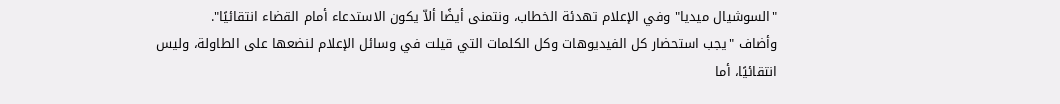"السوشيال ميديا" وفي الإعلام تهدئة الخطاب، ونتمنى أيضًا ألاّ يكون الاستدعاء أمام القضاء انتقائيًا".
وأضاف "يجب استحضار كل الفيديوهات وكل الكلمات التي قيلت في وسائل الإعلام لنضعها على الطاولة، وليس انتقائيًا، أما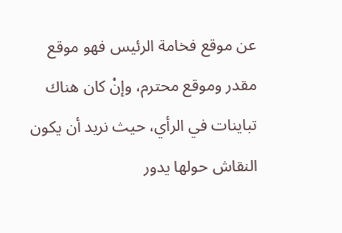عن موقع فخامة الرئيس فهو موقع مقدر وموقع محترم، وإنْ كان هناك تباينات في الرأي، حيث نريد أن يكون النقاش حولها يدور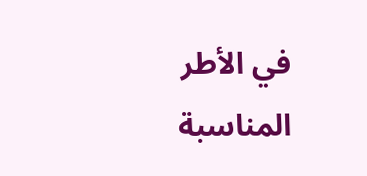في الأطر المناسبة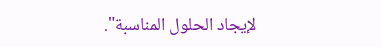لإيجاد الحلول المناسبة".